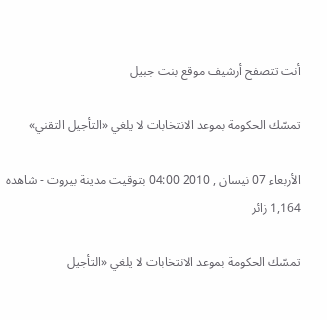أنت تتصفح أرشيف موقع بنت جبيل

تمسّك الحكومة بموعد الانتخابات لا يلغي «التأجيل التقني»

الأربعاء 07 نيسان , 2010 04:00 بتوقيت مدينة بيروت - شاهده 1,164 زائر

تمسّك الحكومة بموعد الانتخابات لا يلغي «التأجيل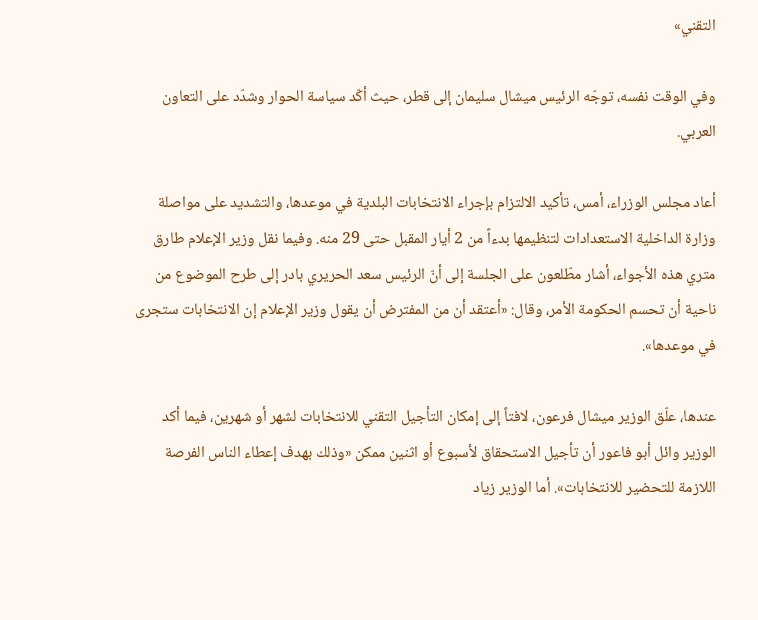التقني»

وفي الوقت نفسه، توجّه الرئيس ميشال سليمان إلى قطر، حيث أكّد سياسة الحوار وشدّد على التعاون العربي.

أعاد مجلس الوزراء، أمس، تأكيد الالتزام بإجراء الانتخابات البلدية في موعدها، والتشديد على مواصلة وزارة الداخلية الاستعدادات لتنظيمها بدءاً من 2 أيار المقبل حتى 29 منه. وفيما نقل وزير الإعلام طارق متري هذه الأجواء، أشار مطّلعون على الجلسة إلى أنّ الرئيس سعد الحريري بادر إلى طرح الموضوع من ناحية أن تحسم الحكومة الأمر، وقال: «أعتقد أن من المفترض أن يقول وزير الإعلام إن الانتخابات ستجرى في موعدها».

عندها، علّق الوزير ميشال فرعون، لافتاً إلى إمكان التأجيل التقني للانتخابات لشهر أو شهرين، فيما أكد الوزير وائل أبو فاعور أن تأجيل الاستحقاق لأسبوع أو اثنين ممكن «وذلك بهدف إعطاء الناس الفرصة اللازمة للتحضير للانتخابات». أما الوزير زياد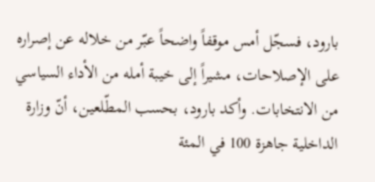بارود، فسجّل أمس موقفاً واضحاً عبّر من خلاله عن إصراره على الإصلاحات، مشيراً إلى خيبة أمله من الأداء السياسي من الانتخابات. وأكد بارود، بحسب المطّلعين، أنّ وزارة الداخلية جاهزة 100 في المئة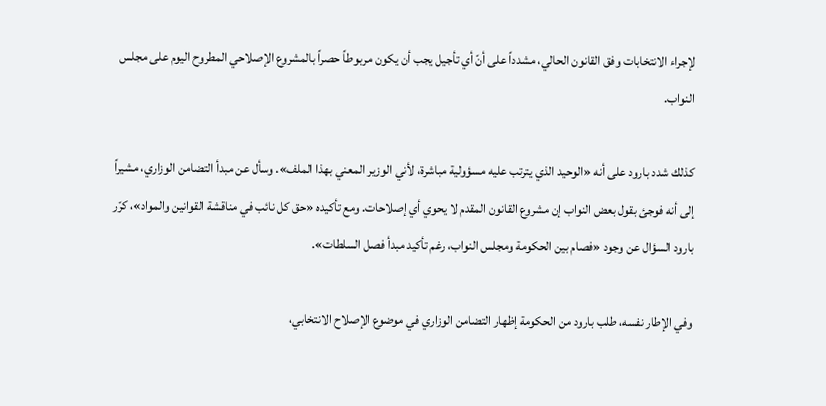لإجراء الانتخابات وفق القانون الحالي، مشدداً على أنّ أي تأجيل يجب أن يكون مربوطاً حصراً بالمشروع الإصلاحي المطروح اليوم على مجلس النواب.

كذلك شدد بارود على أنه «الوحيد الذي يترتب عليه مسؤولية مباشرة، لأني الوزير المعني بهذا الملف». وسأل عن مبدأ التضامن الوزاري، مشيراً إلى أنه فوجئ بقول بعض النواب إن مشروع القانون المقدم لا يحوي أي إصلاحات. ومع تأكيده «حق كل نائب في مناقشة القوانين والمواد»، كرّر بارود السؤال عن وجود «فصام بين الحكومة ومجلس النواب، رغم تأكيد مبدأ فصل السلطات».

وفي الإطار نفسه، طلب بارود من الحكومة إظهار التضامن الوزاري في موضوع الإصلاح الانتخابي،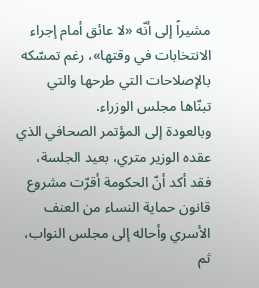مشيراً إلى أنّه «لا عائق أمام إجراء الانتخابات في وقتها»، رغم تمسّكه بالإصلاحات التي طرحها والتي تبنّاها مجلس الوزراء.
وبالعودة إلى المؤتمر الصحافي الذي عقده الوزير متري، بعيد الجلسة، فقد أكد أنّ الحكومة أقرّت مشروع قانون حماية النساء من العنف الأسري وأحاله إلى مجلس النواب، ثم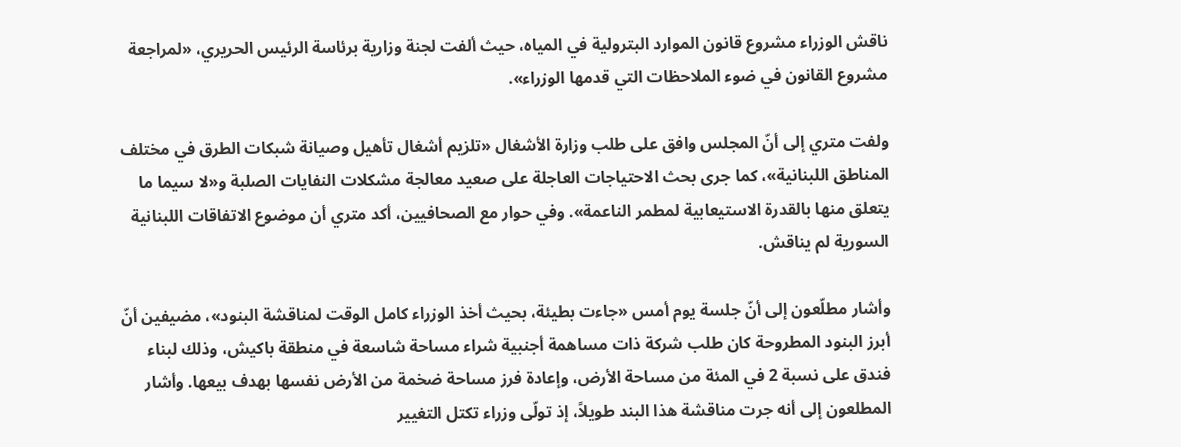ناقش الوزراء مشروع قانون الموارد البترولية في المياه، حيث ألفت لجنة وزارية برئاسة الرئيس الحريري، «لمراجعة مشروع القانون في ضوء الملاحظات التي قدمها الوزراء».

ولفت متري إلى أنّ المجلس وافق على طلب وزارة الأشغال «تلزيم أشغال تأهيل وصيانة شبكات الطرق في مختلف المناطق اللبنانية»، كما جرى بحث الاحتياجات العاجلة على صعيد معالجة مشكلات النفايات الصلبة و«لا سيما ما يتعلق منها بالقدرة الاستيعابية لمطمر الناعمة». وفي حوار مع الصحافيين، أكد متري أن موضوع الاتفاقات اللبنانية السورية لم يناقش.

وأشار مطلّعون إلى أنّ جلسة يوم أمس «جاءت بطيئة، بحيث أخذ الوزراء كامل الوقت لمناقشة البنود»، مضيفين أنّ أبرز البنود المطروحة كان طلب شركة ذات مساهمة أجنبية شراء مساحة شاسعة في منطقة باكيش، وذلك لبناء فندق على نسبة 2 في المئة من مساحة الأرض، وإعادة فرز مساحة ضخمة من الأرض نفسها بهدف بيعها. وأشار المطلعون إلى أنه جرت مناقشة هذا البند طويلاً، إذ تولّى وزراء تكتل التغيير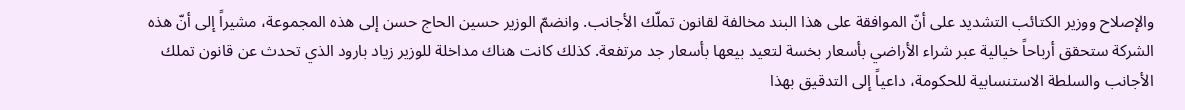والإصلاح ووزير الكتائب التشديد على أنّ الموافقة على هذا البند مخالفة لقانون تملّك الأجانب. وانضمّ الوزير حسين الحاج حسن إلى هذه المجموعة، مشيراً إلى أنّ هذه الشركة ستحقق أرباحاً خيالية عبر شراء الأراضي بأسعار بخسة لتعيد بيعها بأسعار جد مرتفعة. كذلك كانت هناك مداخلة للوزير زياد بارود الذي تحدث عن قانون تملك الأجانب والسلطة الاستنسابية للحكومة، داعياً إلى التدقيق بهذا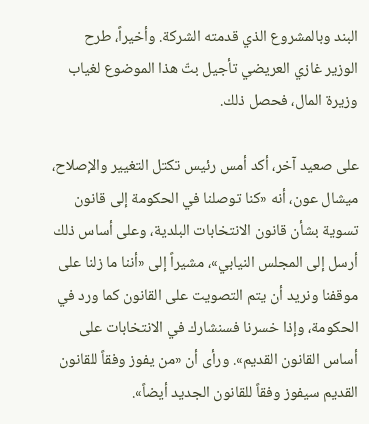البند وبالمشروع الذي قدمته الشركة. وأخيراً، طرح الوزير غازي العريضي تأجيل بتّ هذا الموضوع لغياب وزيرة المال، فحصل ذلك.

على صعيد آخر، أكد أمس رئيس تكتل التغيير والإصلاح، ميشال عون، أنه «كنا توصلنا في الحكومة إلى قانون تسوية بشأن قانون الانتخابات البلدية، وعلى أساس ذلك أرسل إلى المجلس النيابي»، مشيراً إلى «أننا ما زلنا على موقفنا ونريد أن يتم التصويت على القانون كما ورد في الحكومة، وإذا خسرنا فسنشارك في الانتخابات على أساس القانون القديم». ورأى أن «من يفوز وفقاً للقانون القديم سيفوز وفقاً للقانون الجديد أيضاً».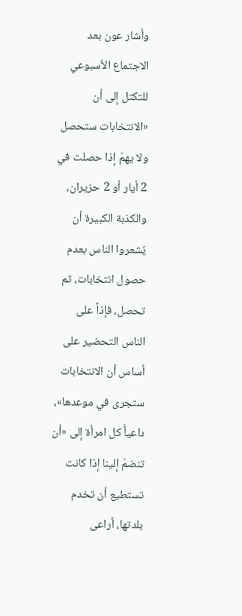وأشار عون بعد الاجتماع الأسبوعي للتكتل إلى أن «الانتخابات ستحصل ولا يهمّ إذا حصلت في 2 أيار أو 2 حزيران، والكذبة الكبيرة أن يُشعروا الناس بعدم حصول انتخابات، ثم تحصل، فإذاً على الناس التحضير على أساس أن الانتخابات ستجرى في موعدها»، داعياًَ كل امرأة إلى «أن تنضمّ إلينا إذا كانت تستطيع أن تخدم بلدتها، أراعى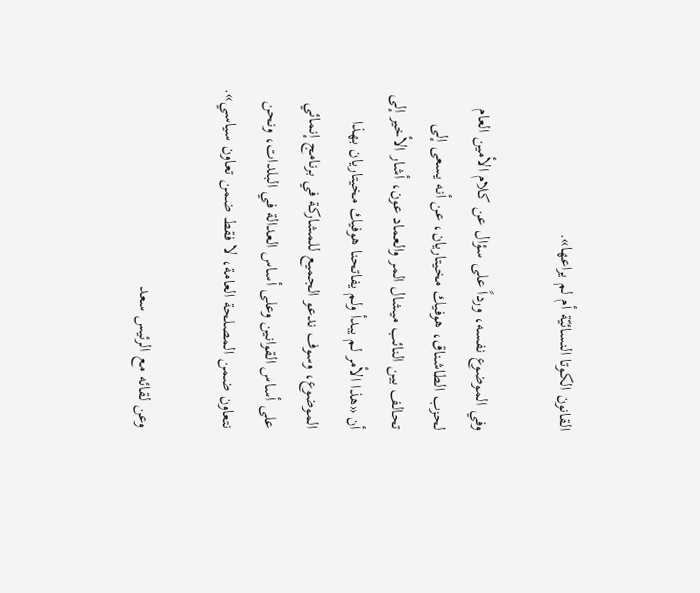القانون الكوتا النسائيّة أم لم يراعها».

وفي الموضوع نفسه، ورداً على سؤال عن كلام الأمين العام لحزب الطاشناق، هوفيك مخيتاريان، عن أنه يسعى إلى تحالف بين النائب ميشال المر والعماد عون، أشار الأخير إلى أن «هذا الأمر لم يبدأ ولم يفاتحنا هوفيك مخيتاريان بهذا الموضوع، وسوف ندعو الجميع للمشاركة في برنامج إنمائي على أساس القوانين وعلى أساس العدالة في البلدات، ونحن نتعاون ضمن المصلحة العامة، لا فقط ضمن تعاون سياسي».

وعن لقائه مع الرئيس سعد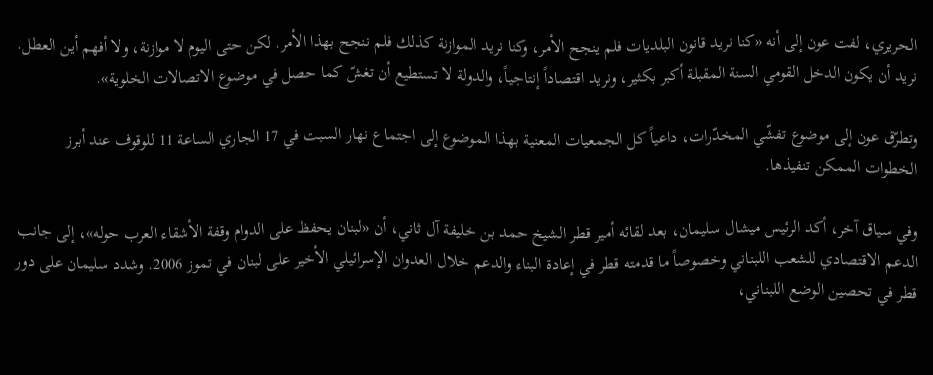الحريري، لفت عون إلى أنه «كنا نريد قانون البلديات فلم ينجح الأمر، وكنا نريد الموازنة كذلك فلم ننجح بهذا الأمر. لكن حتى اليوم لا موازنة، ولا أفهم أين العطل. نريد أن يكون الدخل القومي السنة المقبلة أكبر بكثير، ونريد اقتصاداً إنتاجياً، والدولة لا تستطيع أن تغشّ كما حصل في موضوع الاتصالات الخلوية».

وتطرّق عون إلى موضوع تفشّي المخدّرات، داعياً كل الجمعيات المعنية بهذا الموضوع إلى اجتماع نهار السبت في 17 الجاري الساعة 11 للوقوف عند أبرز الخطوات الممكن تنفيذها.

وفي سياق آخر، أكد الرئيس ميشال سليمان، بعد لقائه أمير قطر الشيخ حمد بن خليفة آل ثاني، أن «لبنان يحفظ على الدوام وقفة الأشقاء العرب حوله»، إلى جانب الدعم الاقتصادي للشعب اللبناني وخصوصاً ما قدمته قطر في إعادة البناء والدعم خلال العدوان الإسرائيلي الأخير على لبنان في تموز 2006. وشدد سليمان على دور قطر في تحصين الوضع اللبناني،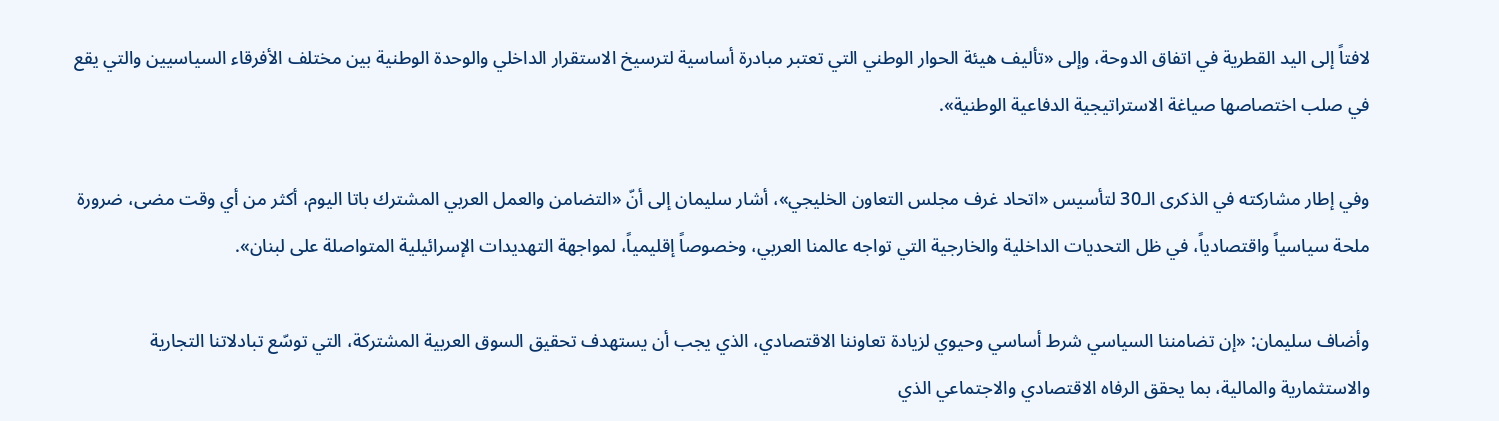لافتاً إلى اليد القطرية في اتفاق الدوحة، وإلى «تأليف هيئة الحوار الوطني التي تعتبر مبادرة أساسية لترسيخ الاستقرار الداخلي والوحدة الوطنية بين مختلف الأفرقاء السياسيين والتي يقع في صلب اختصاصها صياغة الاستراتيجية الدفاعية الوطنية».

وفي إطار مشاركته في الذكرى الـ30 لتأسيس «اتحاد غرف مجلس التعاون الخليجي»، أشار سليمان إلى أنّ «التضامن والعمل العربي المشترك باتا اليوم، أكثر من أي وقت مضى، ضرورة ملحة سياسياً واقتصادياً، في ظل التحديات الداخلية والخارجية التي تواجه عالمنا العربي، وخصوصاً إقليمياً، لمواجهة التهديدات الإسرائيلية المتواصلة على لبنان».

وأضاف سليمان: «إن تضامننا السياسي شرط أساسي وحيوي لزيادة تعاوننا الاقتصادي، الذي يجب أن يستهدف تحقيق السوق العربية المشتركة، التي توسّع تبادلاتنا التجارية والاستثمارية والمالية، بما يحقق الرفاه الاقتصادي والاجتماعي الذي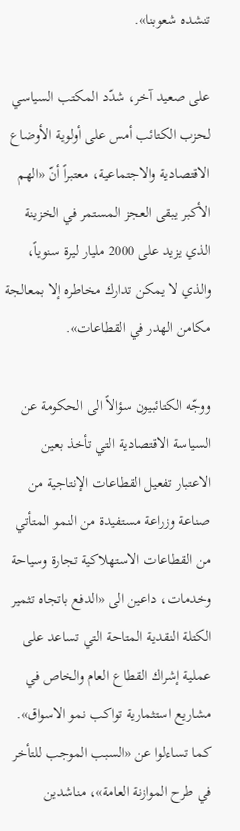تنشده شعوبنا».

على صعيد آخر، شدّد المكتب السياسي لحزب الكتائب أمس على أولوية الأوضاع الاقتصادية والاجتماعية، معتبراً أنّ «الهم الأكبر يبقى العجز المستمر في الخزينة الذي يزيد على 2000 مليار ليرة سنوياً، والذي لا يمكن تدارك مخاطره إلا بمعالجة مكامن الهدر في القطاعات».

ووجّه الكتائبيون سؤالاً الى الحكومة عن السياسة الاقتصادية التي تأخذ بعين الاعتبار تفعيل القطاعات الإنتاجية من صناعة وزراعة مستفيدة من النمو المتأتي من القطاعات الاستهلاكية تجارة وسياحة وخدمات، داعين الى «الدفع باتجاه تثمير الكتلة النقدية المتاحة التي تساعد على عملية إشراك القطاع العام والخاص في مشاريع استثمارية تواكب نمو الاسواق». كما تساءلوا عن «السبب الموجب للتأخر في طرح الموازنة العامة»، مناشدين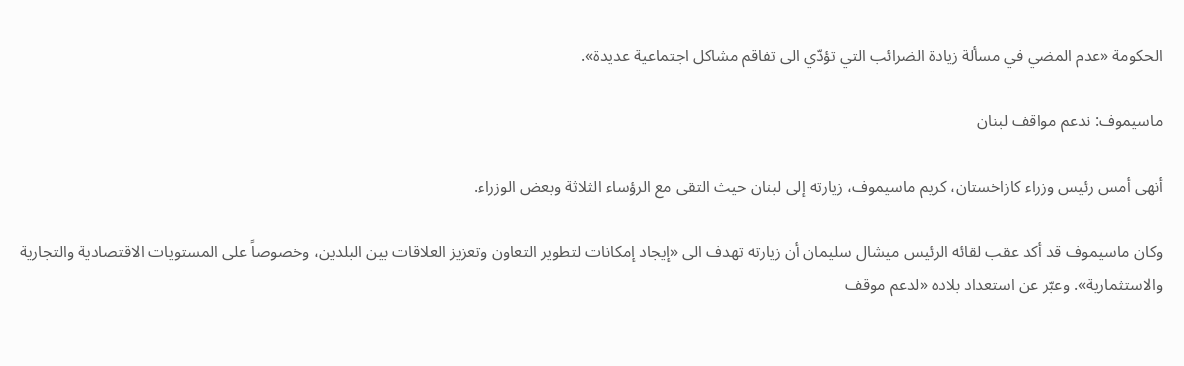الحكومة «عدم المضي في مسألة زيادة الضرائب التي تؤدّي الى تفاقم مشاكل اجتماعية عديدة».

ماسيموف: ندعم مواقف لبنان

أنهى أمس رئيس وزراء كازاخستان، كريم ماسيموف، زيارته إلى لبنان حيث التقى مع الرؤساء الثلاثة وبعض الوزراء.

وكان ماسيموف قد أكد عقب لقائه الرئيس ميشال سليمان أن زيارته تهدف الى «إيجاد إمكانات لتطوير التعاون وتعزيز العلاقات بين البلدين، وخصوصاً على المستويات الاقتصادية والتجارية والاستثمارية». وعبّر عن استعداد بلاده «لدعم موقف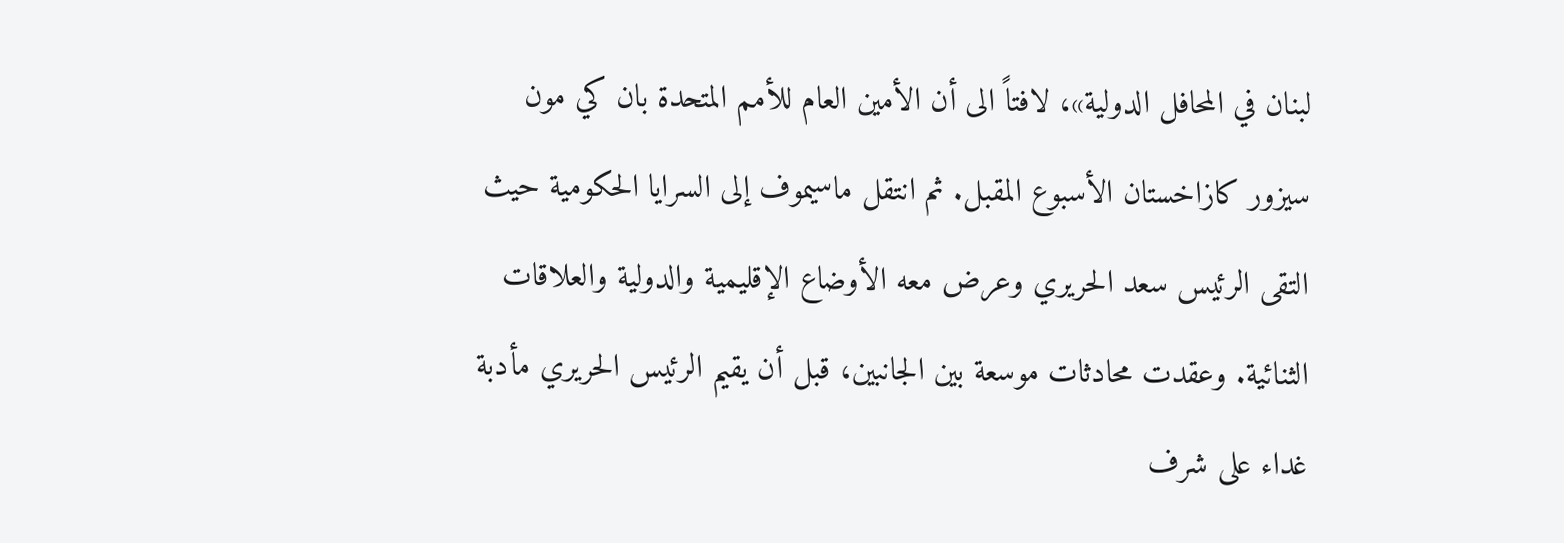لبنان في المحافل الدولية»، لافتاً الى أن الأمين العام للأمم المتحدة بان كي مون سيزور كازاخستان الأسبوع المقبل. ثم انتقل ماسيموف إلى السرايا الحكومية حيث التقى الرئيس سعد الحريري وعرض معه الأوضاع الإقليمية والدولية والعلاقات الثنائية. وعقدت محادثات موسعة بين الجانبين، قبل أن يقيم الرئيس الحريري مأدبة غداء على شرف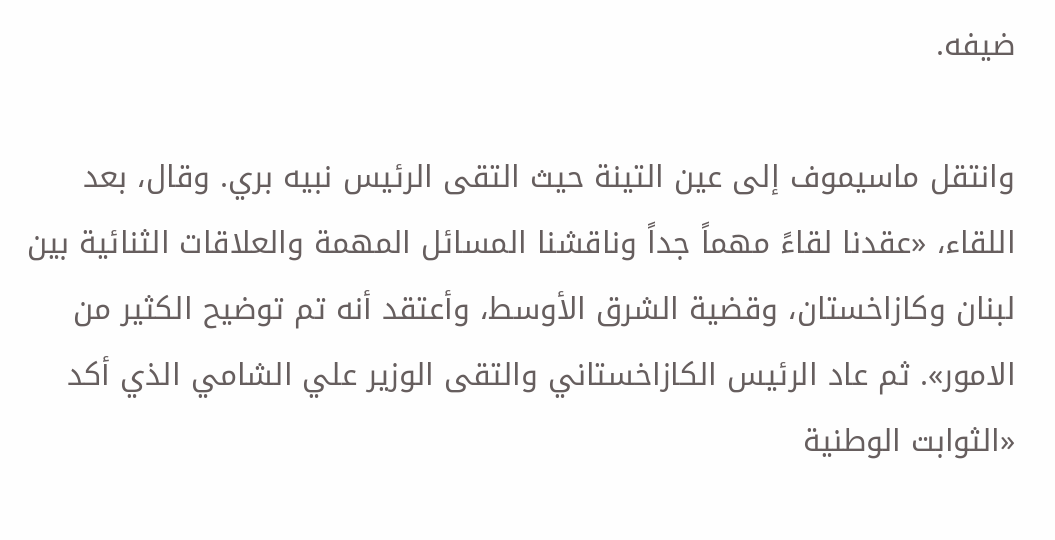ضيفه.

وانتقل ماسيموف إلى عين التينة حيث التقى الرئيس نبيه بري. وقال، بعد اللقاء، «عقدنا لقاءً مهماً جداً وناقشنا المسائل المهمة والعلاقات الثنائية بين لبنان وكازاخستان، وقضية الشرق الأوسط، وأعتقد أنه تم توضيح الكثير من الامور». ثم عاد الرئيس الكازاخستاني والتقى الوزير علي الشامي الذي أكد «الثوابت الوطنية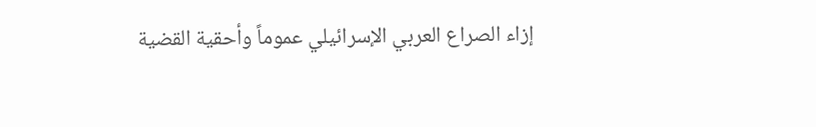إزاء الصراع العربي الإسرائيلي عموماً وأحقية القضية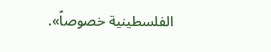الفلسطينية خصوصاً».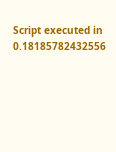Script executed in 0.18185782432556